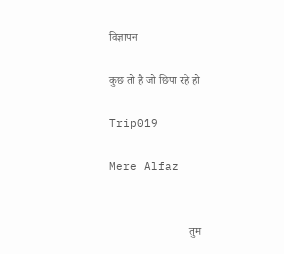विज्ञापन

कुछ तो है जो छिपा रहे हो

Trip019

Mere Alfaz


                            तुम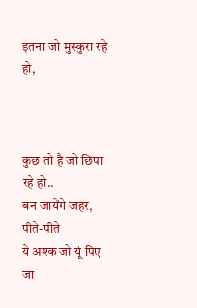इतना जो मुस्कुरा रहे हो,



कुछ तो है जो छिपा रहे हो..
बन जायेंगे जहर, पीते-पीते
ये अश्क जो यूं पिए जा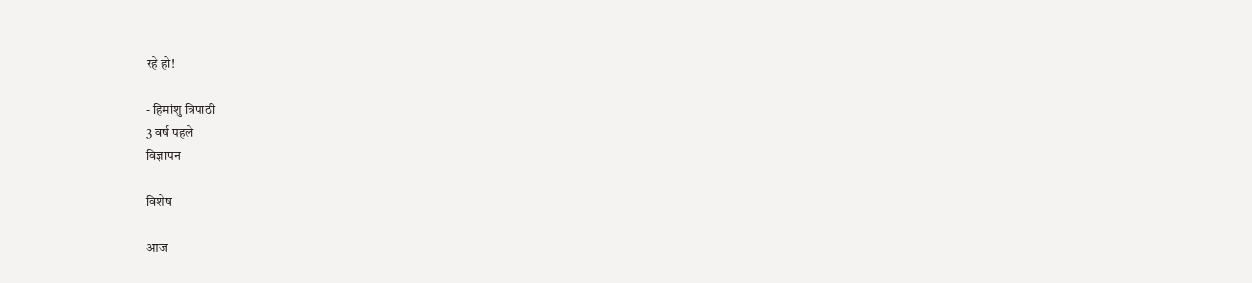रहे हो!

- हिमांशु त्रिपाठी
3 वर्ष पहले
विज्ञापन

विशेष

आज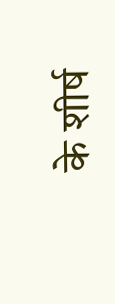के शीर्ष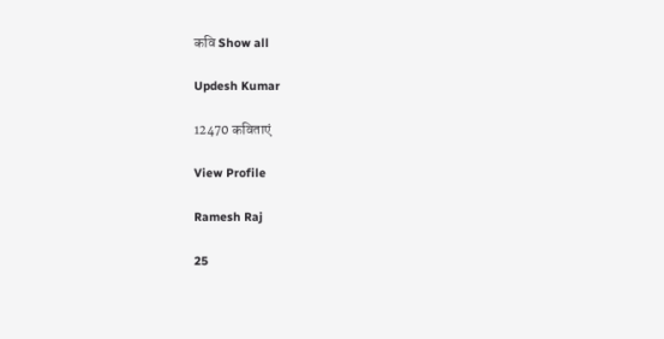कवि Show all

Updesh Kumar

12470 कविताएं

View Profile

Ramesh Raj

25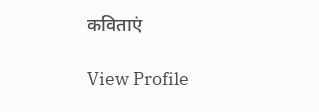कविताएं

View Profile